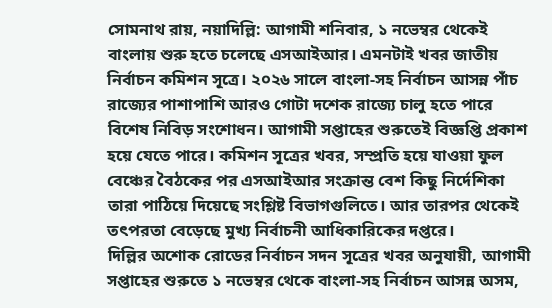সোমনাথ রায়, নয়াদিল্লি: আগামী শনিবার, ১ নভেম্বর থেকেই বাংলায় শুরু হতে চলেছে এসআইআর। এমনটাই খবর জাতীয় নির্বাচন কমিশন সূত্রে। ২০২৬ সালে বাংলা-সহ নির্বাচন আসন্ন পাঁচ রাজ্যের পাশাপাশি আরও গোটা দশেক রাজ্যে চালু হতে পারে বিশেষ নিবিড় সংশোধন। আগামী সপ্তাহের শুরুতেই বিজ্ঞপ্তি প্রকাশ হয়ে যেতে পারে। কমিশন সূত্রের খবর, সম্প্রতি হয়ে যাওয়া ফুল বেঞ্চের বৈঠকের পর এসআইআর সংক্রান্ত বেশ কিছু নির্দেশিকা তারা পাঠিয়ে দিয়েছে সংশ্লিষ্ট বিভাগগুলিতে। আর তারপর থেকেই তৎপরতা বেড়েছে মুখ্য নির্বাচনী আধিকারিকের দপ্তরে।
দিল্লির অশোক রোডের নির্বাচন সদন সূত্রের খবর অনুযায়ী, আগামী সপ্তাহের শুরুতে ১ নভেম্বর থেকে বাংলা-সহ নির্বাচন আসন্ন অসম,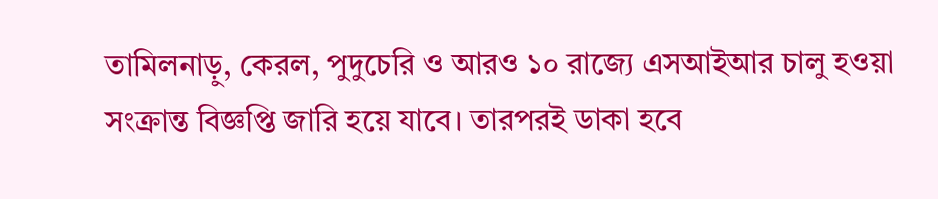তামিলনাড়ু, কেরল, পুদুচেরি ও আরও ১০ রাজ্যে এসআইআর চালু হওয়া সংক্রান্ত বিজ্ঞপ্তি জারি হয়ে যাবে। তারপরই ডাকা হবে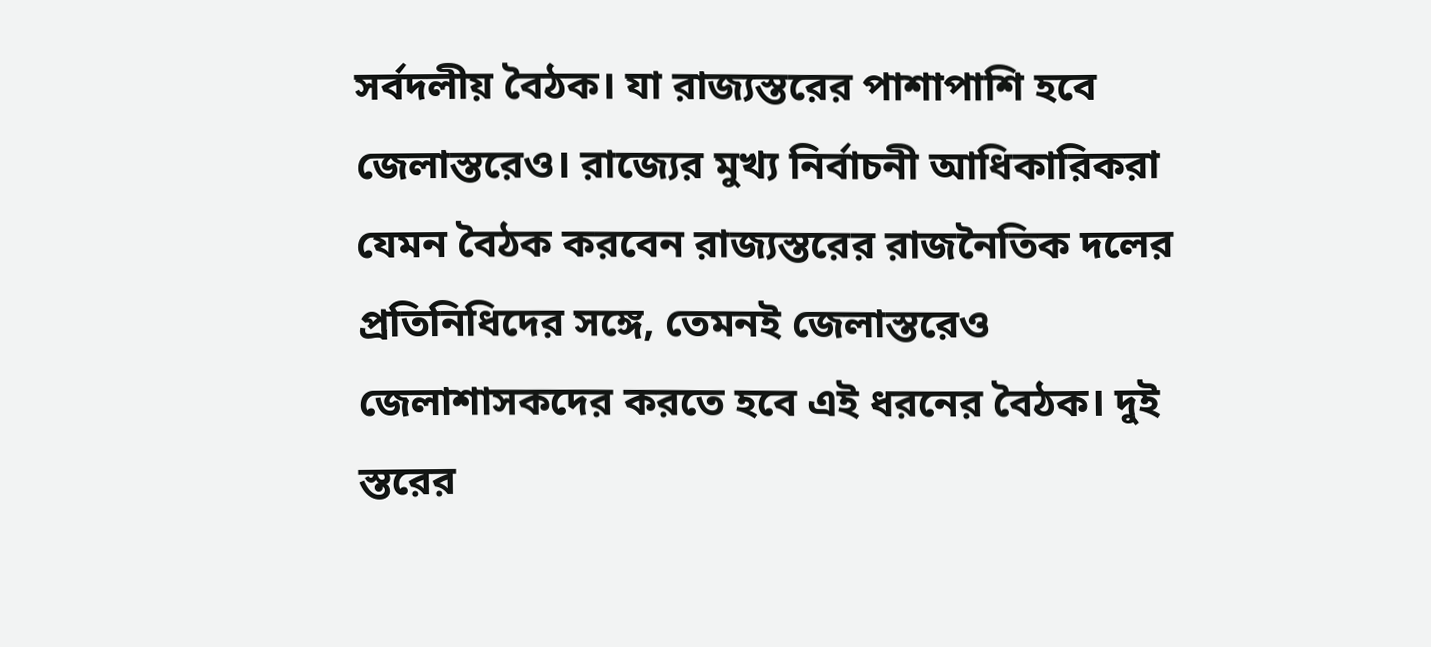সর্বদলীয় বৈঠক। যা রাজ্যস্তরের পাশাপাশি হবে জেলাস্তরেও। রাজ্যের মুখ্য নির্বাচনী আধিকারিকরা যেমন বৈঠক করবেন রাজ্যস্তরের রাজনৈতিক দলের প্রতিনিধিদের সঙ্গে, তেমনই জেলাস্তরেও জেলাশাসকদের করতে হবে এই ধরনের বৈঠক। দুই স্তরের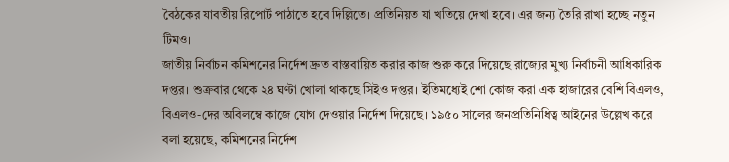বৈঠকের যাবতীয় রিপোর্ট পাঠাতে হবে দিল্লিতে। প্রতিনিয়ত যা খতিয়ে দেখা হবে। এর জন্য তৈরি রাখা হচ্ছে নতুন টিমও।
জাতীয় নির্বাচন কমিশনের নির্দেশ দ্রুত বাস্তবায়িত করার কাজ শুরু করে দিয়েছে রাজ্যের মুখ্য নির্বাচনী আধিকারিক দপ্তর। শুক্রবার থেকে ২৪ ঘণ্টা খোলা থাকছে সিইও দপ্তর। ইতিমধ্যেই শো কোজ করা এক হাজারের বেশি বিএলও, বিএলও-দের অবিলম্বে কাজে যোগ দেওয়ার নির্দেশ দিয়েছে। ১৯৫০ সালের জনপ্রতিনিধিত্ব আইনের উল্লেখ করে বলা হয়েছে, কমিশনের নির্দেশ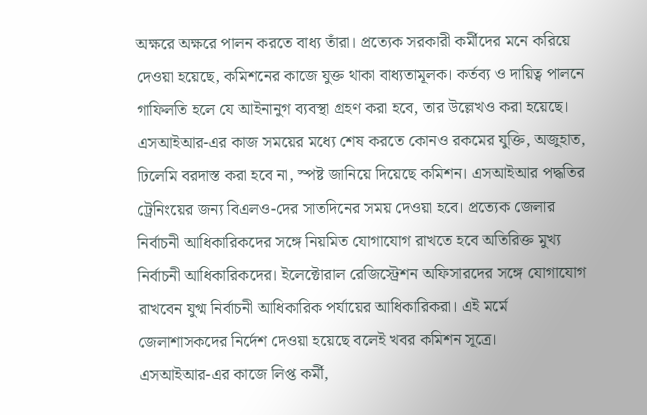অক্ষরে অক্ষরে পালন করতে বাধ্য তাঁরা। প্রত্যেক সরকারী কর্মীদের মনে করিয়ে দেওয়া হয়েছে, কমিশনের কাজে যুক্ত থাকা বাধ্যতামূলক। কর্তব্য ও দায়িত্ব পালনে গাফিলতি হলে যে আইনানুগ ব্যবস্থা গ্রহণ করা হবে, তার উল্লেখও করা হয়েছে।
এসআইআর-এর কাজ সময়ের মধ্যে শেষ করতে কোনও রকমের যুক্তি, অজুহাত, ঢিলেমি বরদাস্ত করা হবে না, স্পষ্ট জানিয়ে দিয়েছে কমিশন। এসআইআর পদ্ধতির ট্রেনিংয়ের জন্য বিএলও-দের সাতদিনের সময় দেওয়া হবে। প্রত্যেক জেলার নির্বাচনী আধিকারিকদের সঙ্গে নিয়মিত যোগাযোগ রাখতে হবে অতিরিক্ত মুখ্য নির্বাচনী আধিকারিকদের। ইলেক্টোরাল রেজিস্ট্রেশন অফিসারদের সঙ্গে যোগাযোগ রাখবেন যুগ্ম নির্বাচনী আধিকারিক পর্যায়ের আধিকারিকরা। এই মর্মে জেলাশাসকদের নির্দেশ দেওয়া হয়েছে বলেই খবর কমিশন সূত্রে।
এসআইআর-এর কাজে লিপ্ত কর্মী,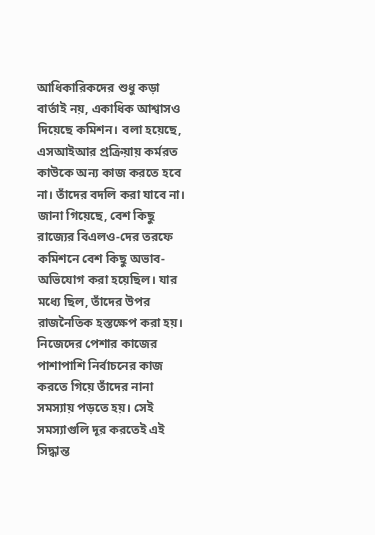আধিকারিকদের শুধু কড়া বার্তাই নয়, একাধিক আশ্বাসও দিয়েছে কমিশন। বলা হয়েছে, এসআইআর প্রক্রিয়ায় কর্মরত কাউকে অন্য কাজ করতে হবে না। তাঁদের বদলি করা যাবে না। জানা গিয়েছে, বেশ কিছু রাজ্যের বিএলও-দের তরফে কমিশনে বেশ কিছু অভাব-অভিযোগ করা হয়েছিল। যার মধ্যে ছিল, তাঁদের উপর রাজনৈতিক হস্তক্ষেপ করা হয়। নিজেদের পেশার কাজের পাশাপাশি নির্বাচনের কাজ করতে গিয়ে তাঁদের নানা সমস্যায় পড়তে হয়। সেই সমস্যাগুলি দূর করতেই এই সিদ্ধান্ত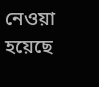নেওয়া হয়েছে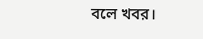বলে খবর।